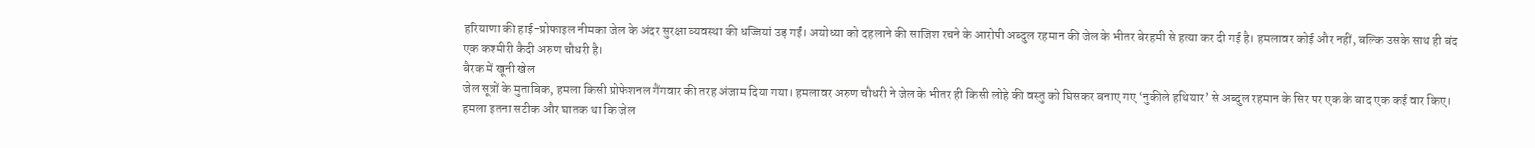हरियाणा की हाई-प्रोफाइल नीमका जेल के अंदर सुरक्षा व्यवस्था की धज्जियां उड़ गईं। अयोध्या को दहलाने की साजिश रचने के आरोपी अब्दुल रहमान की जेल के भीतर बेरहमी से हत्या कर दी गई है। हमलावर कोई और नहीं, बल्कि उसके साथ ही बंद एक कश्मीरी कैदी अरुण चौधरी है।
बैरक में खूनी खेल
जेल सूत्रों के मुताबिक, हमला किसी प्रोफेशनल गैंगवार की तरह अंजाम दिया गया। हमलावर अरुण चौधरी ने जेल के भीतर ही किसी लोहे की वस्तु को घिसकर बनाए गए ‘नुकीले हथियार’ से अब्दुल रहमान के सिर पर एक के बाद एक कई वार किए। हमला इतना सटीक और घातक था कि जेल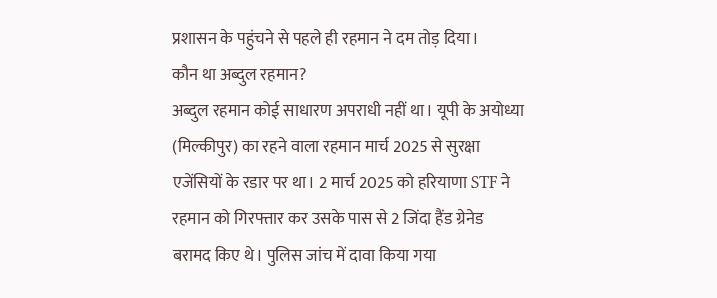प्रशासन के पहुंचने से पहले ही रहमान ने दम तोड़ दिया।
कौन था अब्दुल रहमान?
अब्दुल रहमान कोई साधारण अपराधी नहीं था। यूपी के अयोध्या (मिल्कीपुर) का रहने वाला रहमान मार्च 2025 से सुरक्षा एजेंसियों के रडार पर था। 2 मार्च 2025 को हरियाणा STF ने रहमान को गिरफ्तार कर उसके पास से 2 जिंदा हैंड ग्रेनेड बरामद किए थे। पुलिस जांच में दावा किया गया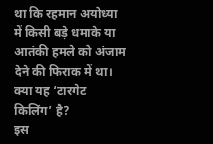था कि रहमान अयोध्या में किसी बड़े धमाके या आतंकी हमले को अंजाम देने की फिराक में था।
क्या यह ‘टारगेट किलिंग’ है?
इस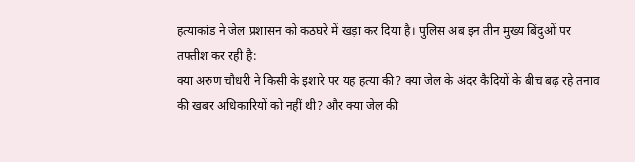हत्याकांड ने जेल प्रशासन को कठघरे में खड़ा कर दिया है। पुलिस अब इन तीन मुख्य बिंदुओं पर तफ्तीश कर रही है:
क्या अरुण चौधरी ने किसी के इशारे पर यह हत्या की? क्या जेल के अंदर कैदियों के बीच बढ़ रहे तनाव की खबर अधिकारियों को नहीं थी? और क्या जेल की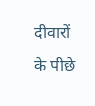दीवारों के पीछे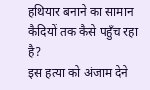हथियार बनाने का सामान कैदियों तक कैसे पहुँच रहा है?
इस हत्या को अंजाम देने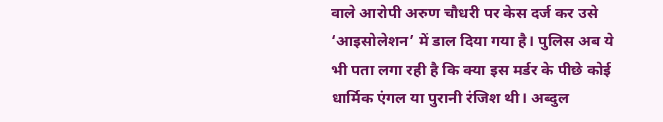वाले आरोपी अरुण चौधरी पर केस दर्ज कर उसे ‘आइसोलेशन’ में डाल दिया गया है। पुलिस अब ये भी पता लगा रही है कि क्या इस मर्डर के पीछे कोई धार्मिक एंगल या पुरानी रंजिश थी। अब्दुल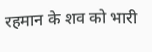रहमान के शव को भारी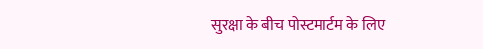सुरक्षा के बीच पोस्टमार्टम के लिए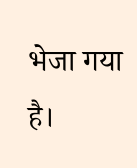भेजा गया है।